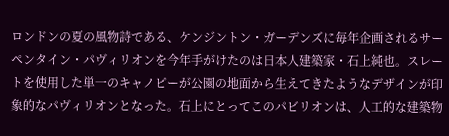ロンドンの夏の風物詩である、ケンジントン・ガーデンズに毎年企画されるサーペンタイン・パヴィリオンを今年手がけたのは日本人建築家・石上純也。スレートを使用した単一のキャノピーが公園の地面から生えてきたようなデザインが印象的なパヴィリオンとなった。石上にとってこのパビリオンは、人工的な建築物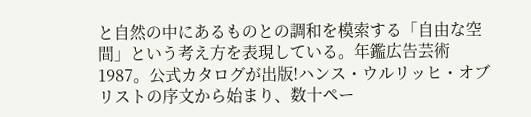と自然の中にあるものとの調和を模索する「自由な空間」という考え方を表現している。年鑑広告芸術 1987。公式カタログが出版!ハンス・ウルリッヒ・オブリストの序文から始まり、数十ペー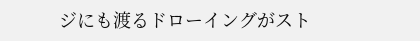ジにも渡るドローイングがスト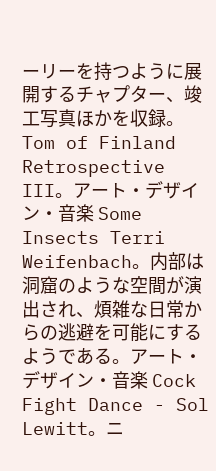ーリーを持つように展開するチャプター、竣工写真ほかを収録。Tom of Finland Retrospective III。アート・デザイン・音楽 Some Insects Terri Weifenbach。内部は洞窟のような空間が演出され、煩雑な日常からの逃避を可能にするようである。アート・デザイン・音楽 Cock Fight Dance - Sol Lewitt。ニ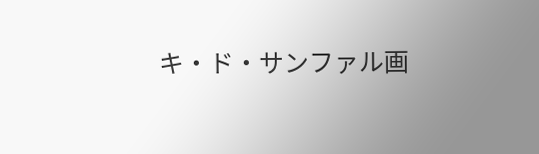キ・ド・サンファル画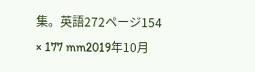集。英語272ページ154 × 177 mm2019年10月